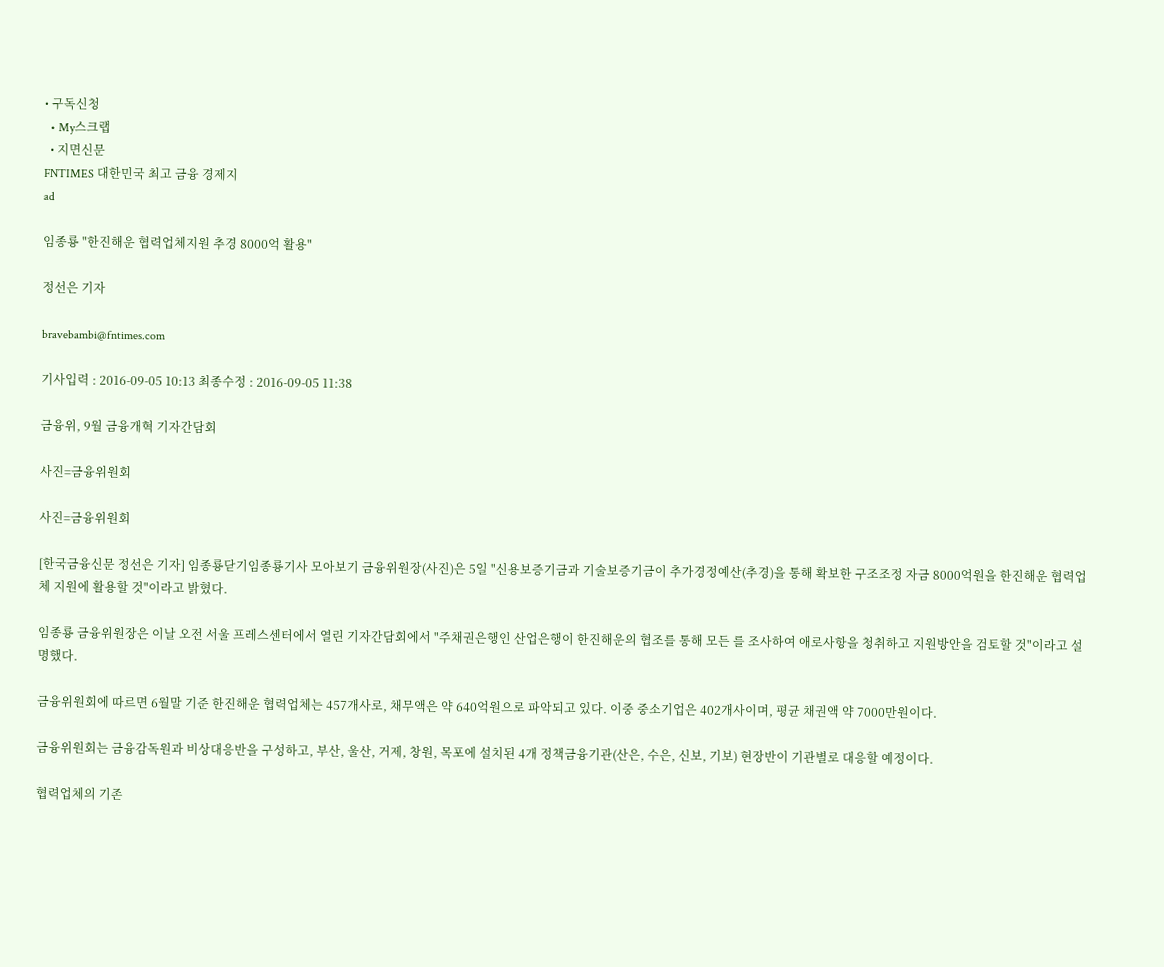• 구독신청
  • My스크랩
  • 지면신문
FNTIMES 대한민국 최고 금융 경제지
ad

임종룡 "한진해운 협력업체지원 추경 8000억 활용"

정선은 기자

bravebambi@fntimes.com

기사입력 : 2016-09-05 10:13 최종수정 : 2016-09-05 11:38

금융위, 9월 금융개혁 기자간담회

사진=금융위원회

사진=금융위원회

[한국금융신문 정선은 기자] 임종룡닫기임종룡기사 모아보기 금융위원장(사진)은 5일 "신용보증기금과 기술보증기금이 추가경정예산(추경)을 통해 확보한 구조조정 자금 8000억원을 한진해운 협력업체 지원에 활용할 것"이라고 밝혔다.

임종룡 금융위원장은 이날 오전 서울 프레스센터에서 열린 기자간담회에서 "주채권은행인 산업은행이 한진해운의 협조를 통해 모든 를 조사하여 애로사항을 청취하고 지원방안을 검토할 것"이라고 설명했다.

금융위원회에 따르면 6월말 기준 한진해운 협력업체는 457개사로, 채무액은 약 640억원으로 파악되고 있다. 이중 중소기업은 402개사이며, 평균 채권액 약 7000만원이다.

금융위원회는 금융감독원과 비상대응반을 구성하고, 부산, 울산, 거제, 창원, 목포에 설치된 4개 정책금융기관(산은, 수은, 신보, 기보) 현장반이 기관별로 대응할 예정이다.

협력업체의 기존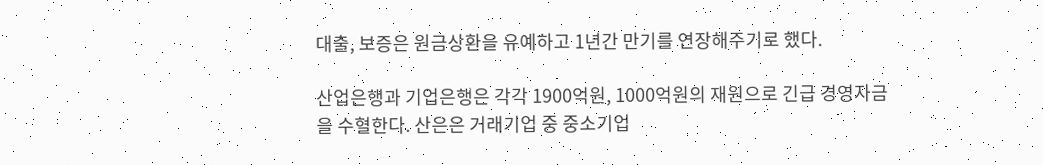대출, 보증은 원금상환을 유예하고 1년간 만기를 연장해주기로 했다.

산업은행과 기업은행은 각각 1900억원, 1000억원의 재원으로 긴급 경영자금을 수혈한다. 산은은 거래기업 중 중소기업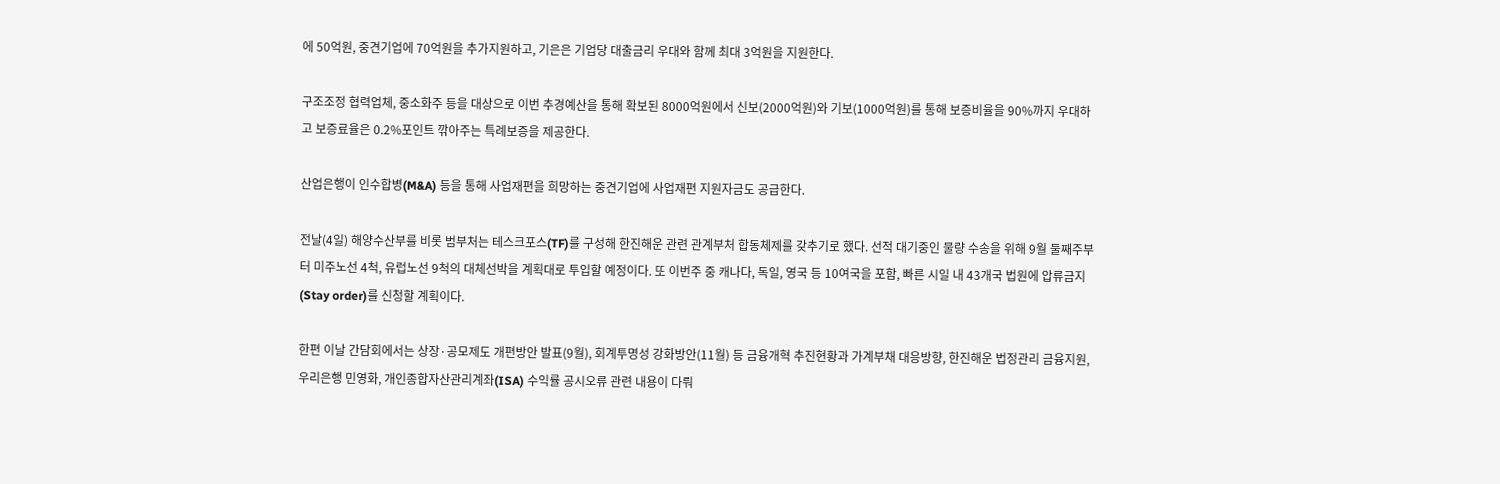에 50억원, 중견기업에 70억원을 추가지원하고, 기은은 기업당 대출금리 우대와 함께 최대 3억원을 지원한다.

구조조정 협력업체, 중소화주 등을 대상으로 이번 추경예산을 통해 확보된 8000억원에서 신보(2000억원)와 기보(1000억원)를 통해 보증비율을 90%까지 우대하고 보증료율은 0.2%포인트 깎아주는 특례보증을 제공한다.

산업은행이 인수합병(M&A) 등을 통해 사업재편을 희망하는 중견기업에 사업재편 지원자금도 공급한다.

전날(4일) 해양수산부를 비롯 범부처는 테스크포스(TF)를 구성해 한진해운 관련 관계부처 합동체제를 갖추기로 했다. 선적 대기중인 물량 수송을 위해 9월 둘째주부터 미주노선 4척, 유럽노선 9척의 대체선박을 계획대로 투입할 예정이다. 또 이번주 중 캐나다, 독일, 영국 등 10여국을 포함, 빠른 시일 내 43개국 법원에 압류금지(Stay order)를 신청할 계획이다.

한편 이날 간담회에서는 상장·공모제도 개편방안 발표(9월), 회계투명성 강화방안(11월) 등 금융개혁 추진현황과 가계부채 대응방향, 한진해운 법정관리 금융지원, 우리은행 민영화, 개인종합자산관리계좌(ISA) 수익률 공시오류 관련 내용이 다뤄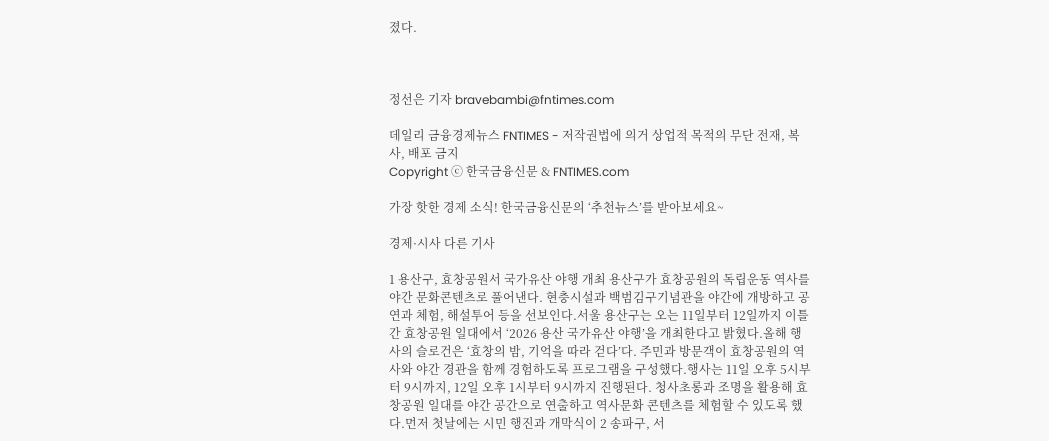졌다.



정선은 기자 bravebambi@fntimes.com

데일리 금융경제뉴스 FNTIMES - 저작권법에 의거 상업적 목적의 무단 전재, 복사, 배포 금지
Copyright ⓒ 한국금융신문 & FNTIMES.com

가장 핫한 경제 소식! 한국금융신문의 ‘추천뉴스’를 받아보세요~

경제·시사 다른 기사

1 용산구, 효창공원서 국가유산 야행 개최 용산구가 효창공원의 독립운동 역사를 야간 문화콘텐츠로 풀어낸다. 현충시설과 백범김구기념관을 야간에 개방하고 공연과 체험, 해설투어 등을 선보인다.서울 용산구는 오는 11일부터 12일까지 이틀간 효창공원 일대에서 ‘2026 용산 국가유산 야행’을 개최한다고 밝혔다.올해 행사의 슬로건은 ‘효창의 밤, 기억을 따라 걷다’다. 주민과 방문객이 효창공원의 역사와 야간 경관을 함께 경험하도록 프로그램을 구성했다.행사는 11일 오후 5시부터 9시까지, 12일 오후 1시부터 9시까지 진행된다. 청사초롱과 조명을 활용해 효창공원 일대를 야간 공간으로 연출하고 역사문화 콘텐츠를 체험할 수 있도록 했다.먼저 첫날에는 시민 행진과 개막식이 2 송파구, 서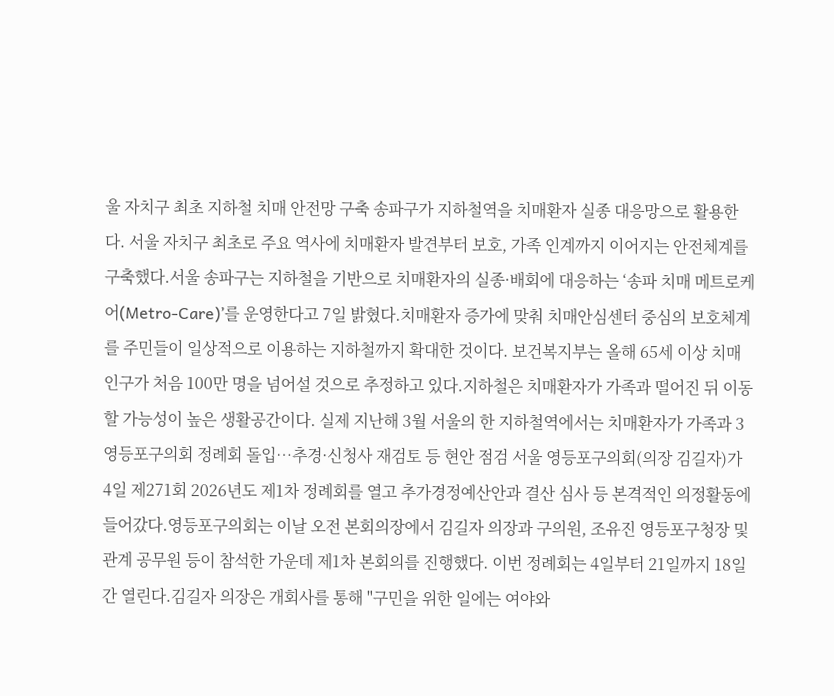울 자치구 최초 지하철 치매 안전망 구축 송파구가 지하철역을 치매환자 실종 대응망으로 활용한다. 서울 자치구 최초로 주요 역사에 치매환자 발견부터 보호, 가족 인계까지 이어지는 안전체계를 구축했다.서울 송파구는 지하철을 기반으로 치매환자의 실종·배회에 대응하는 ‘송파 치매 메트로케어(Metro-Care)’를 운영한다고 7일 밝혔다.치매환자 증가에 맞춰 치매안심센터 중심의 보호체계를 주민들이 일상적으로 이용하는 지하철까지 확대한 것이다. 보건복지부는 올해 65세 이상 치매 인구가 처음 100만 명을 넘어설 것으로 추정하고 있다.지하철은 치매환자가 가족과 떨어진 뒤 이동할 가능성이 높은 생활공간이다. 실제 지난해 3월 서울의 한 지하철역에서는 치매환자가 가족과 3 영등포구의회 정례회 돌입…추경·신청사 재검토 등 현안 점검 서울 영등포구의회(의장 김길자)가 4일 제271회 2026년도 제1차 정례회를 열고 추가경정예산안과 결산 심사 등 본격적인 의정활동에 들어갔다.영등포구의회는 이날 오전 본회의장에서 김길자 의장과 구의원, 조유진 영등포구청장 및 관계 공무원 등이 참석한 가운데 제1차 본회의를 진행했다. 이번 정례회는 4일부터 21일까지 18일간 열린다.김길자 의장은 개회사를 통해 "구민을 위한 일에는 여야와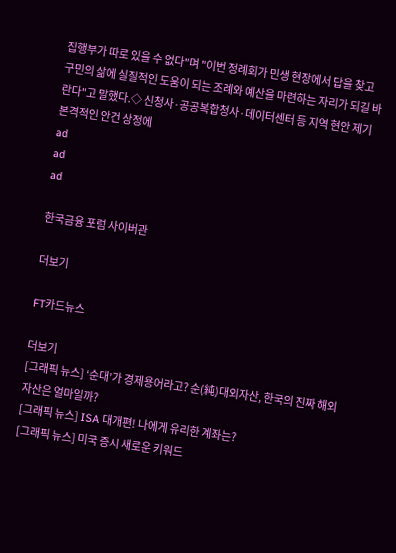집행부가 따로 있을 수 없다"며 "이번 정례회가 민생 현장에서 답을 찾고 구민의 삶에 실질적인 도움이 되는 조례와 예산을 마련하는 자리가 되길 바란다"고 말했다.◇ 신청사·공공복합청사·데이터센터 등 지역 현안 제기본격적인 안건 상정에
ad
ad
ad

한국금융 포럼 사이버관

더보기

FT카드뉴스

더보기
[그래픽 뉴스] ‘순대’가 경제용어라고? 순(純)대외자산, 한국의 진짜 해외자산은 얼마일까?
[그래픽 뉴스] ISA 대개편! 나에게 유리한 계좌는?
[그래픽 뉴스] 미국 증시 새로운 키워드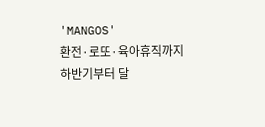'MANGOS'
환전·로또·육아휴직까지 하반기부터 달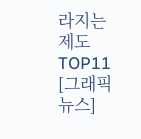라지는 제도 TOP11
[그래픽 뉴스]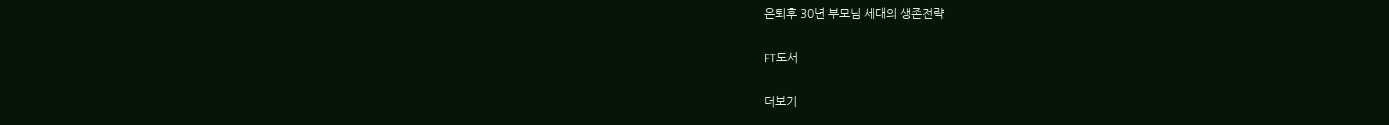은퇴후 30년 부모님 세대의 생존전략

FT도서

더보기